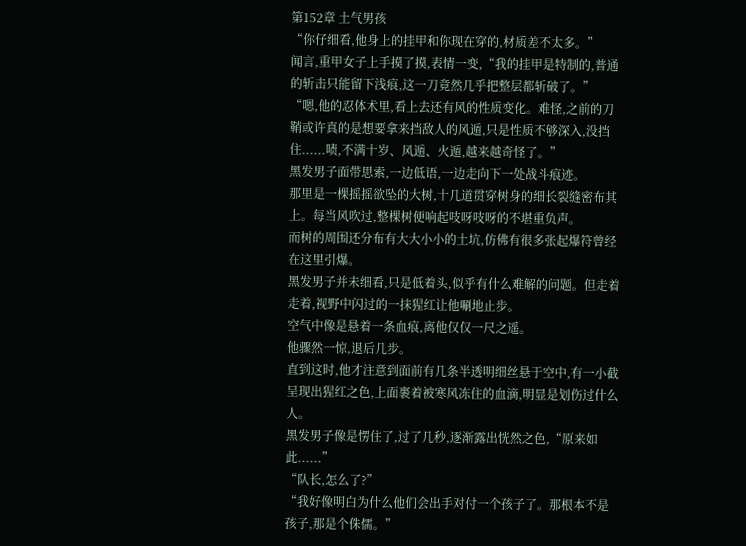第152章 土气男孩
“你仔细看,他身上的挂甲和你现在穿的,材质差不太多。”
闻言,重甲女子上手摸了摸,表情一变,“我的挂甲是特制的,普通的斩击只能留下浅痕,这一刀竟然几乎把整层都斩破了。”
“嗯,他的忍体术里,看上去还有风的性质变化。难怪,之前的刀鞘或许真的是想要拿来挡敌人的风遁,只是性质不够深入,没挡住......啧,不满十岁、风遁、火遁,越来越奇怪了。”
黑发男子面带思索,一边低语,一边走向下一处战斗痕迹。
那里是一棵摇摇欲坠的大树,十几道贯穿树身的细长裂缝密布其上。每当风吹过,整棵树便响起吱呀吱呀的不堪重负声。
而树的周围还分布有大大小小的土坑,仿佛有很多张起爆符曾经在这里引爆。
黑发男子并未细看,只是低着头,似乎有什么难解的问题。但走着走着,视野中闪过的一抹猩红让他唰地止步。
空气中像是悬着一条血痕,离他仅仅一尺之遥。
他骤然一惊,退后几步。
直到这时,他才注意到面前有几条半透明细丝悬于空中,有一小截呈现出猩红之色,上面裹着被寒风冻住的血滴,明显是划伤过什么人。
黑发男子像是愣住了,过了几秒,逐渐露出恍然之色,“原来如此......”
“队长,怎么了?”
“我好像明白为什么他们会出手对付一个孩子了。那根本不是孩子,那是个侏儒。”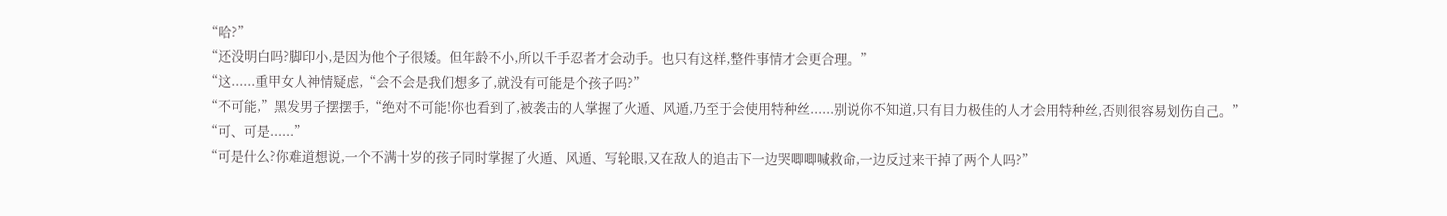“哈?”
“还没明白吗?脚印小,是因为他个子很矮。但年龄不小,所以千手忍者才会动手。也只有这样,整件事情才会更合理。”
“这......重甲女人神情疑虑,“会不会是我们想多了,就没有可能是个孩子吗?”
“不可能,”黑发男子摆摆手,“绝对不可能!你也看到了,被袭击的人掌握了火遁、风遁,乃至于会使用特种丝......别说你不知道,只有目力极佳的人才会用特种丝,否则很容易划伤自己。”
“可、可是......”
“可是什么?你难道想说,一个不满十岁的孩子同时掌握了火遁、风遁、写轮眼,又在敌人的追击下一边哭唧唧喊救命,一边反过来干掉了两个人吗?”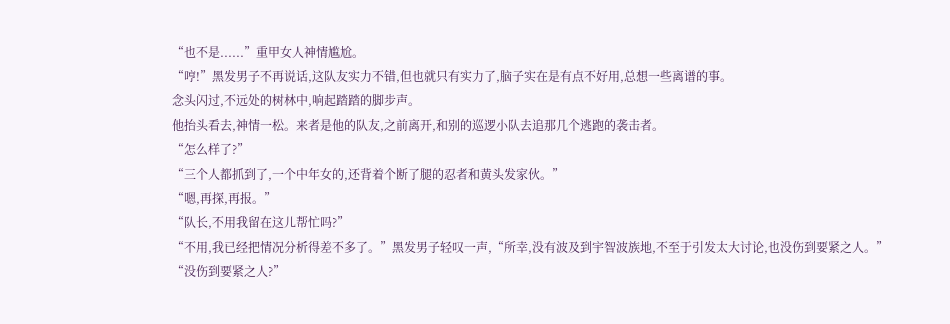“也不是......”重甲女人神情尴尬。
“哼!”黑发男子不再说话,这队友实力不错,但也就只有实力了,脑子实在是有点不好用,总想一些离谱的事。
念头闪过,不远处的树林中,响起踏踏的脚步声。
他抬头看去,神情一松。来者是他的队友,之前离开,和别的巡逻小队去追那几个逃跑的袭击者。
“怎么样了?”
“三个人都抓到了,一个中年女的,还背着个断了腿的忍者和黄头发家伙。”
“嗯,再探,再报。”
“队长,不用我留在这儿帮忙吗?”
“不用,我已经把情况分析得差不多了。”黑发男子轻叹一声,“所幸,没有波及到宇智波族地,不至于引发太大讨论,也没伤到要紧之人。”
“没伤到要紧之人?”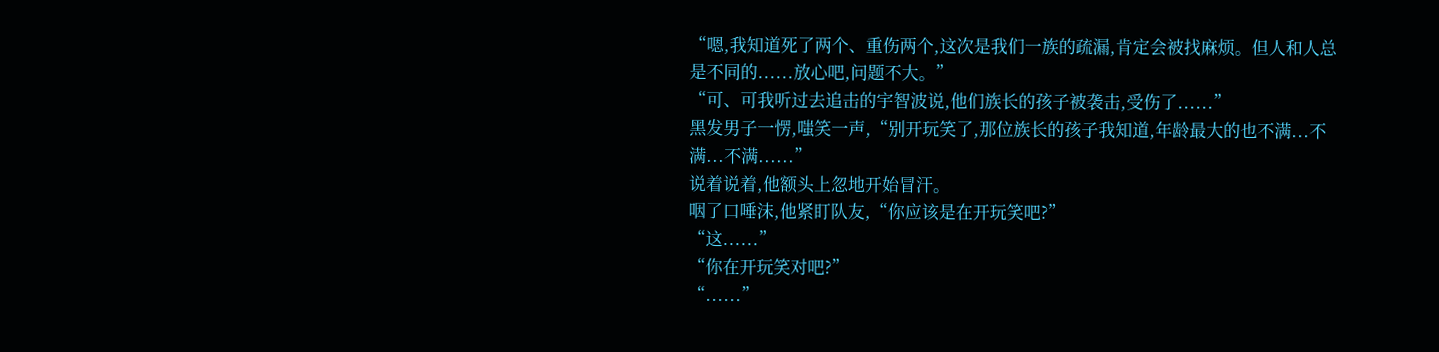“嗯,我知道死了两个、重伤两个,这次是我们一族的疏漏,肯定会被找麻烦。但人和人总是不同的......放心吧,问题不大。”
“可、可我听过去追击的宇智波说,他们族长的孩子被袭击,受伤了......”
黑发男子一愣,嗤笑一声,“别开玩笑了,那位族长的孩子我知道,年龄最大的也不满...不满...不满......”
说着说着,他额头上忽地开始冒汗。
咽了口唾沫,他紧盯队友,“你应该是在开玩笑吧?”
“这......”
“你在开玩笑对吧?”
“......”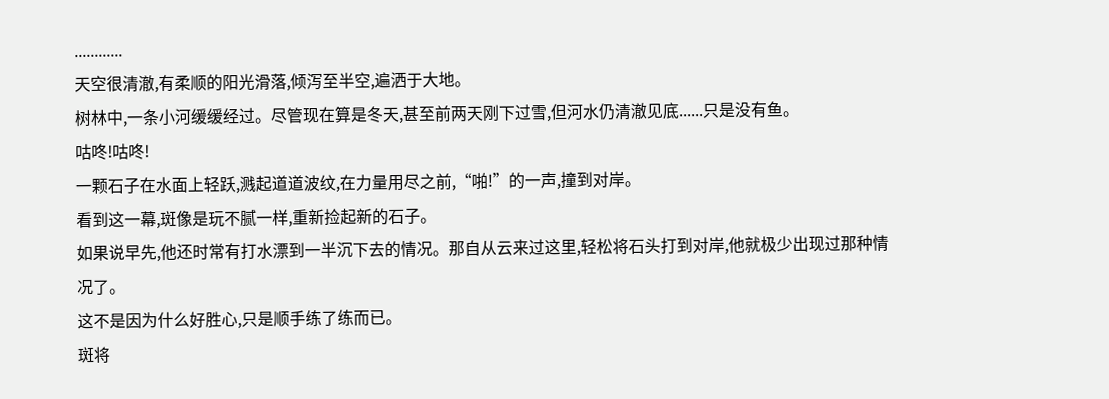............
天空很清澈,有柔顺的阳光滑落,倾泻至半空,遍洒于大地。
树林中,一条小河缓缓经过。尽管现在算是冬天,甚至前两天刚下过雪,但河水仍清澈见底......只是没有鱼。
咕咚!咕咚!
一颗石子在水面上轻跃,溅起道道波纹,在力量用尽之前,“啪!”的一声,撞到对岸。
看到这一幕,斑像是玩不腻一样,重新捡起新的石子。
如果说早先,他还时常有打水漂到一半沉下去的情况。那自从云来过这里,轻松将石头打到对岸,他就极少出现过那种情况了。
这不是因为什么好胜心,只是顺手练了练而已。
斑将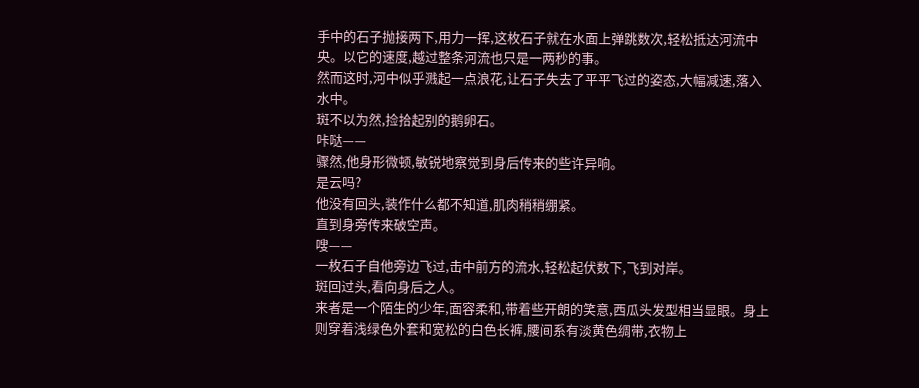手中的石子抛接两下,用力一挥,这枚石子就在水面上弹跳数次,轻松抵达河流中央。以它的速度,越过整条河流也只是一两秒的事。
然而这时,河中似乎溅起一点浪花,让石子失去了平平飞过的姿态,大幅减速,落入水中。
斑不以为然,捡拾起别的鹅卵石。
咔哒——
骤然,他身形微顿,敏锐地察觉到身后传来的些许异响。
是云吗?
他没有回头,装作什么都不知道,肌肉稍稍绷紧。
直到身旁传来破空声。
嗖——
一枚石子自他旁边飞过,击中前方的流水,轻松起伏数下,飞到对岸。
斑回过头,看向身后之人。
来者是一个陌生的少年,面容柔和,带着些开朗的笑意,西瓜头发型相当显眼。身上则穿着浅绿色外套和宽松的白色长裤,腰间系有淡黄色绸带,衣物上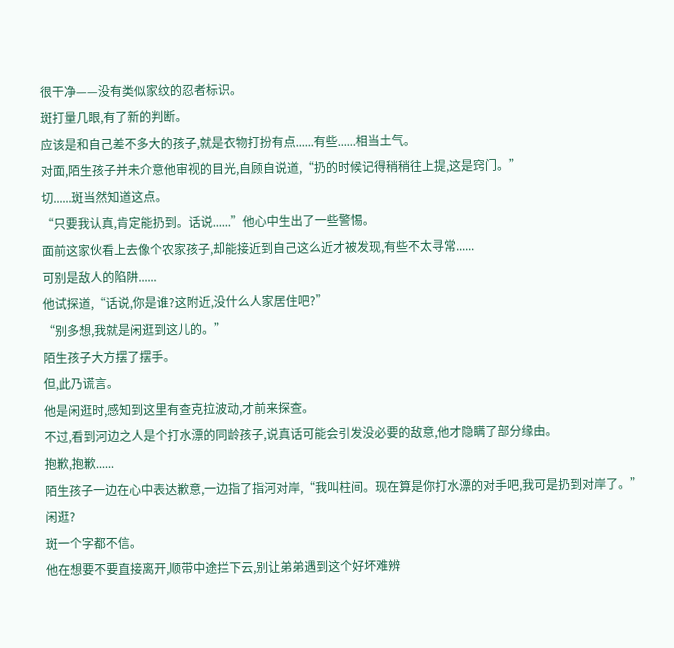很干净——没有类似家纹的忍者标识。
斑打量几眼,有了新的判断。
应该是和自己差不多大的孩子,就是衣物打扮有点......有些......相当土气。
对面,陌生孩子并未介意他审视的目光,自顾自说道,“扔的时候记得稍稍往上提,这是窍门。”
切......斑当然知道这点。
“只要我认真,肯定能扔到。话说......”他心中生出了一些警惕。
面前这家伙看上去像个农家孩子,却能接近到自己这么近才被发现,有些不太寻常......
可别是敌人的陷阱......
他试探道,“话说,你是谁?这附近,没什么人家居住吧?”
“别多想,我就是闲逛到这儿的。”
陌生孩子大方摆了摆手。
但,此乃谎言。
他是闲逛时,感知到这里有查克拉波动,才前来探查。
不过,看到河边之人是个打水漂的同龄孩子,说真话可能会引发没必要的敌意,他才隐瞒了部分缘由。
抱歉,抱歉......
陌生孩子一边在心中表达歉意,一边指了指河对岸,“我叫柱间。现在算是你打水漂的对手吧,我可是扔到对岸了。”
闲逛?
斑一个字都不信。
他在想要不要直接离开,顺带中途拦下云,别让弟弟遇到这个好坏难辨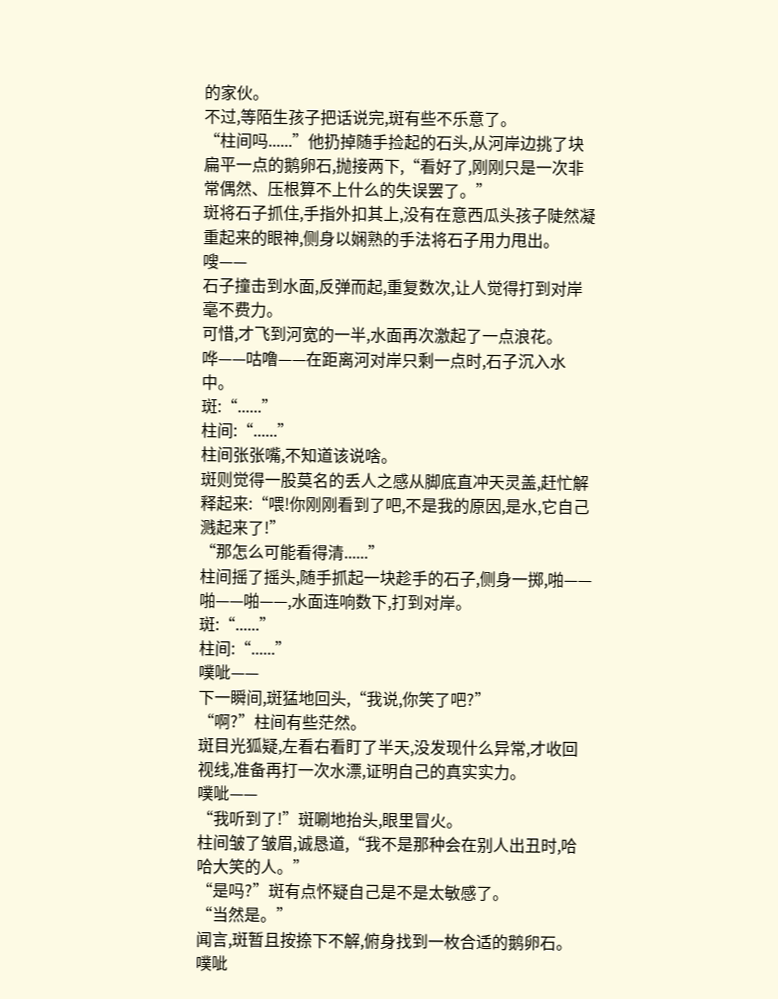的家伙。
不过,等陌生孩子把话说完,斑有些不乐意了。
“柱间吗......”他扔掉随手捡起的石头,从河岸边挑了块扁平一点的鹅卵石,抛接两下,“看好了,刚刚只是一次非常偶然、压根算不上什么的失误罢了。”
斑将石子抓住,手指外扣其上,没有在意西瓜头孩子陡然凝重起来的眼神,侧身以娴熟的手法将石子用力甩出。
嗖——
石子撞击到水面,反弹而起,重复数次,让人觉得打到对岸毫不费力。
可惜,才飞到河宽的一半,水面再次激起了一点浪花。
哗——咕噜——在距离河对岸只剩一点时,石子沉入水中。
斑:“......”
柱间:“......”
柱间张张嘴,不知道该说啥。
斑则觉得一股莫名的丢人之感从脚底直冲天灵盖,赶忙解释起来:“喂!你刚刚看到了吧,不是我的原因,是水,它自己溅起来了!”
“那怎么可能看得清......”
柱间摇了摇头,随手抓起一块趁手的石子,侧身一掷,啪——啪——啪——,水面连响数下,打到对岸。
斑:“......”
柱间:“......”
噗呲——
下一瞬间,斑猛地回头,“我说,你笑了吧?”
“啊?”柱间有些茫然。
斑目光狐疑,左看右看盯了半天,没发现什么异常,才收回视线,准备再打一次水漂,证明自己的真实实力。
噗呲——
“我听到了!”斑唰地抬头,眼里冒火。
柱间皱了皱眉,诚恳道,“我不是那种会在别人出丑时,哈哈大笑的人。”
“是吗?”斑有点怀疑自己是不是太敏感了。
“当然是。”
闻言,斑暂且按捺下不解,俯身找到一枚合适的鹅卵石。
噗呲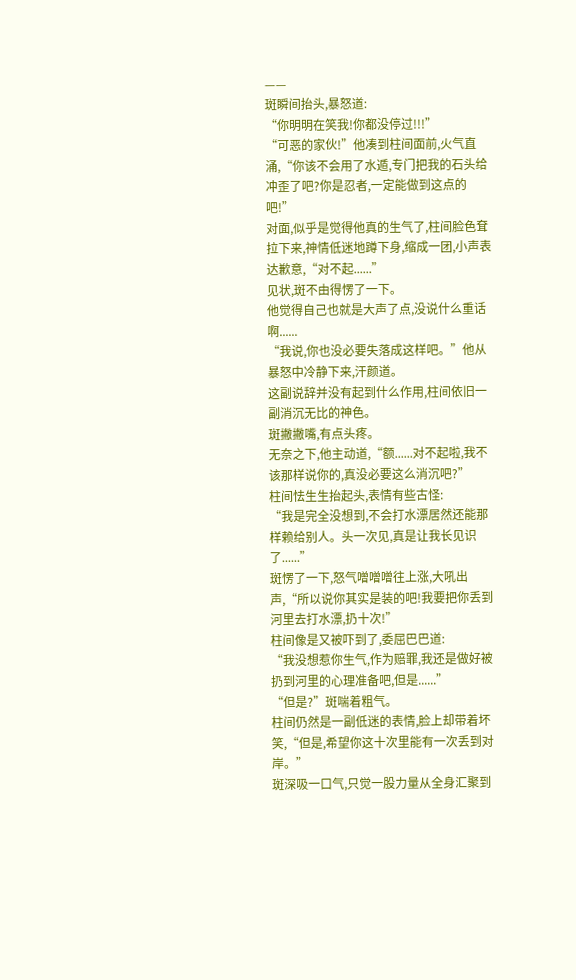——
斑瞬间抬头,暴怒道:
“你明明在笑我!你都没停过!!!”
“可恶的家伙!”他凑到柱间面前,火气直涌,“你该不会用了水遁,专门把我的石头给冲歪了吧?你是忍者,一定能做到这点的吧!”
对面,似乎是觉得他真的生气了,柱间脸色耷拉下来,神情低迷地蹲下身,缩成一团,小声表达歉意,“对不起......”
见状,斑不由得愣了一下。
他觉得自己也就是大声了点,没说什么重话啊......
“我说,你也没必要失落成这样吧。”他从暴怒中冷静下来,汗颜道。
这副说辞并没有起到什么作用,柱间依旧一副消沉无比的神色。
斑撇撇嘴,有点头疼。
无奈之下,他主动道,“额......对不起啦,我不该那样说你的,真没必要这么消沉吧?”
柱间怯生生抬起头,表情有些古怪:
“我是完全没想到,不会打水漂居然还能那样赖给别人。头一次见,真是让我长见识了......”
斑愣了一下,怒气噌噌噌往上涨,大吼出声,“所以说你其实是装的吧!我要把你丢到河里去打水漂,扔十次!”
柱间像是又被吓到了,委屈巴巴道:
“我没想惹你生气,作为赔罪,我还是做好被扔到河里的心理准备吧,但是......”
“但是?”斑喘着粗气。
柱间仍然是一副低迷的表情,脸上却带着坏笑,“但是,希望你这十次里能有一次丢到对岸。”
斑深吸一口气,只觉一股力量从全身汇聚到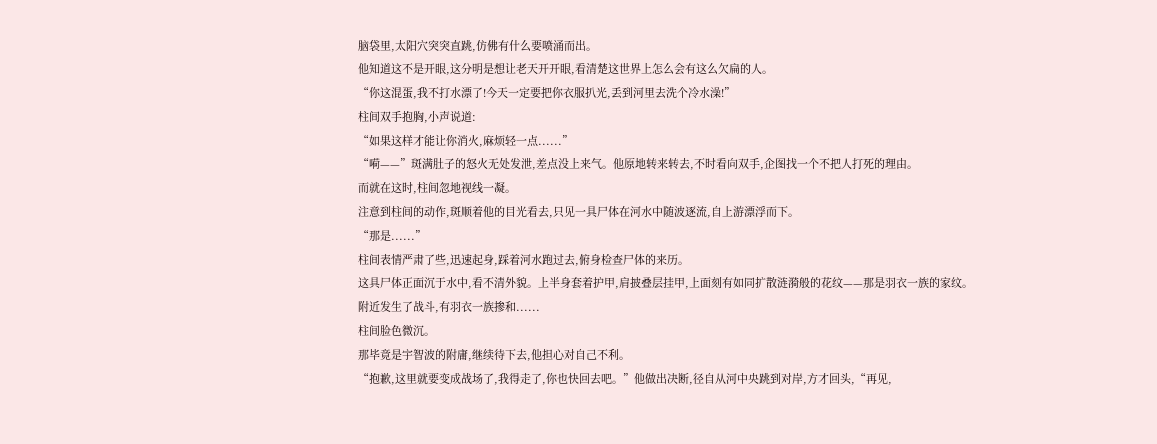脑袋里,太阳穴突突直跳,仿佛有什么要喷涌而出。
他知道这不是开眼,这分明是想让老天开开眼,看清楚这世界上怎么会有这么欠扁的人。
“你这混蛋,我不打水漂了!今天一定要把你衣服扒光,丢到河里去洗个冷水澡!”
柱间双手抱胸,小声说道:
“如果这样才能让你消火,麻烦轻一点......”
“嗬——”斑满肚子的怒火无处发泄,差点没上来气。他原地转来转去,不时看向双手,企图找一个不把人打死的理由。
而就在这时,柱间忽地视线一凝。
注意到柱间的动作,斑顺着他的目光看去,只见一具尸体在河水中随波逐流,自上游漂浮而下。
“那是......”
柱间表情严肃了些,迅速起身,踩着河水跑过去,俯身检查尸体的来历。
这具尸体正面沉于水中,看不清外貌。上半身套着护甲,肩披叠层挂甲,上面刻有如同扩散涟漪般的花纹——那是羽衣一族的家纹。
附近发生了战斗,有羽衣一族掺和......
柱间脸色微沉。
那毕竟是宇智波的附庸,继续待下去,他担心对自己不利。
“抱歉,这里就要变成战场了,我得走了,你也快回去吧。”他做出决断,径自从河中央跳到对岸,方才回头,“再见,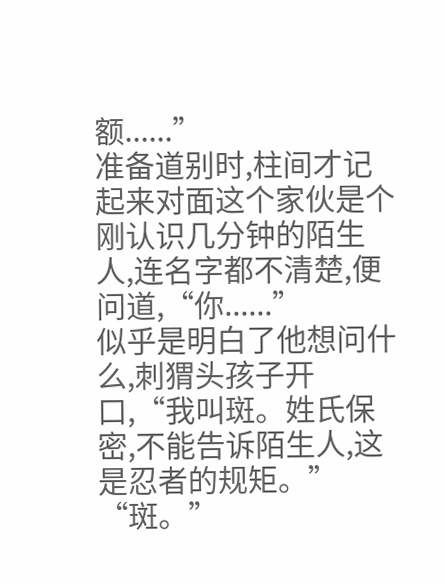额......”
准备道别时,柱间才记起来对面这个家伙是个刚认识几分钟的陌生人,连名字都不清楚,便问道,“你......”
似乎是明白了他想问什么,刺猬头孩子开口,“我叫斑。姓氏保密,不能告诉陌生人,这是忍者的规矩。”
“斑。”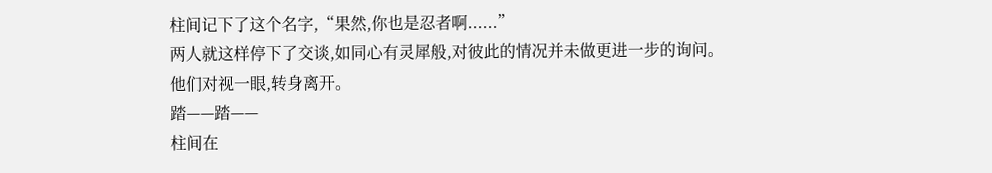柱间记下了这个名字,“果然,你也是忍者啊......”
两人就这样停下了交谈,如同心有灵犀般,对彼此的情况并未做更进一步的询问。
他们对视一眼,转身离开。
踏——踏——
柱间在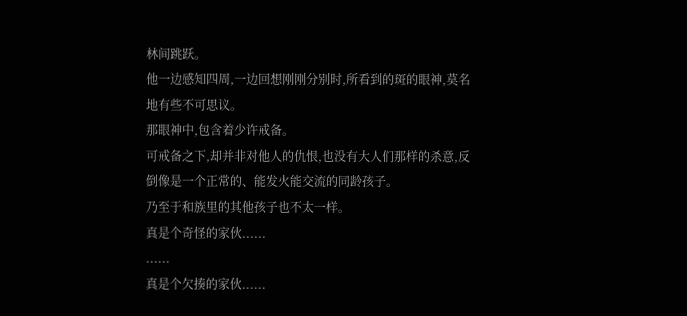林间跳跃。
他一边感知四周,一边回想刚刚分别时,所看到的斑的眼神,莫名地有些不可思议。
那眼神中,包含着少许戒备。
可戒备之下,却并非对他人的仇恨,也没有大人们那样的杀意,反倒像是一个正常的、能发火能交流的同龄孩子。
乃至于和族里的其他孩子也不太一样。
真是个奇怪的家伙......
......
真是个欠揍的家伙......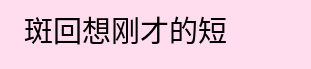斑回想刚才的短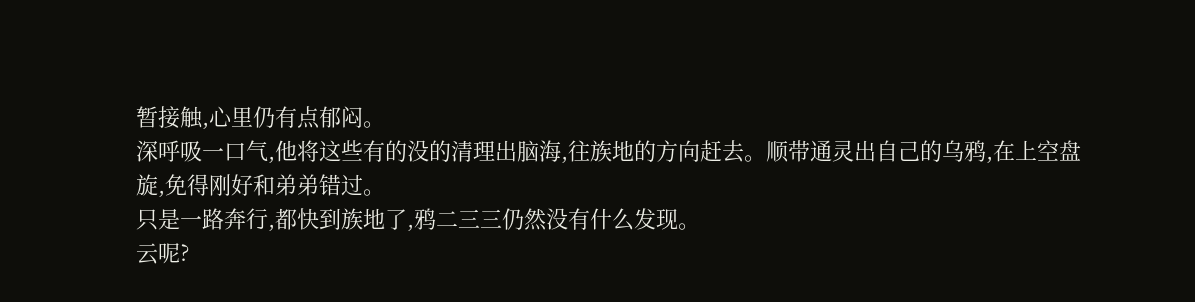暂接触,心里仍有点郁闷。
深呼吸一口气,他将这些有的没的清理出脑海,往族地的方向赶去。顺带通灵出自己的乌鸦,在上空盘旋,免得刚好和弟弟错过。
只是一路奔行,都快到族地了,鸦二三三仍然没有什么发现。
云呢?